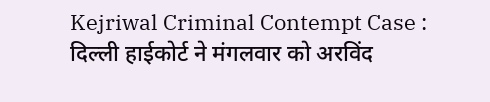Kejriwal Criminal Contempt Case : दिल्ली हाईकोर्ट ने मंगलवार को अरविंद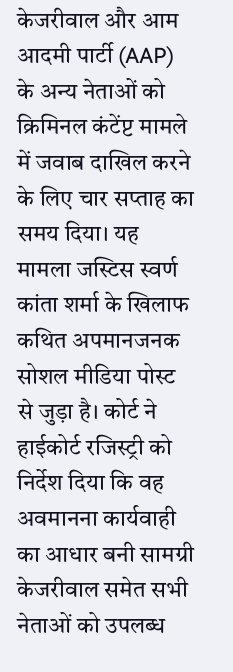केजरीवाल और आम आदमी पार्टी (AAP) के अन्य नेताओं को क्रिमिनल कंटेंप्ट मामले में जवाब दाखिल करने के लिए चार सप्ताह का समय दिया। यह मामला जस्टिस स्वर्ण कांता शर्मा के खिलाफ कथित अपमानजनक सोशल मीडिया पोस्ट से जुड़ा है। कोर्ट ने हाईकोर्ट रजिस्ट्री को निर्देश दिया कि वह अवमानना कार्यवाही का आधार बनी सामग्री केजरीवाल समेत सभी नेताओं को उपलब्ध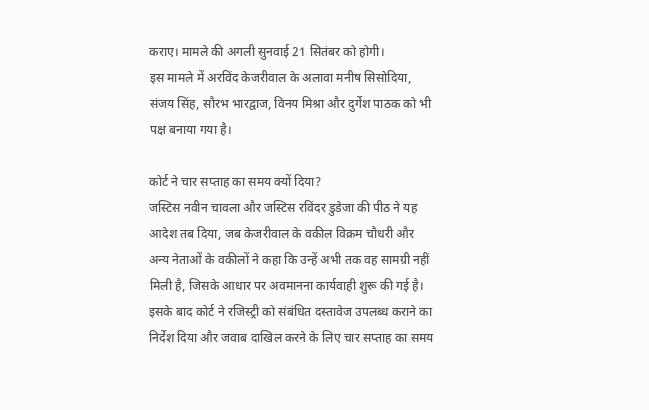कराए। मामले की अगली सुनवाई 21 सितंबर को होगी।
इस मामले में अरविंद केजरीवाल के अलावा मनीष सिसोदिया, संजय सिंह, सौरभ भारद्वाज, विनय मिश्रा और दुर्गेश पाठक को भी पक्ष बनाया गया है।

कोर्ट ने चार सप्ताह का समय क्यों दिया?
जस्टिस नवीन चावला और जस्टिस रविंदर डुडेजा की पीठ ने यह आदेश तब दिया, जब केजरीवाल के वकील विक्रम चौधरी और अन्य नेताओं के वकीलों ने कहा कि उन्हें अभी तक वह सामग्री नहीं मिली है, जिसके आधार पर अवमानना कार्यवाही शुरू की गई है।
इसके बाद कोर्ट ने रजिस्ट्री को संबंधित दस्तावेज उपलब्ध कराने का निर्देश दिया और जवाब दाखिल करने के लिए चार सप्ताह का समय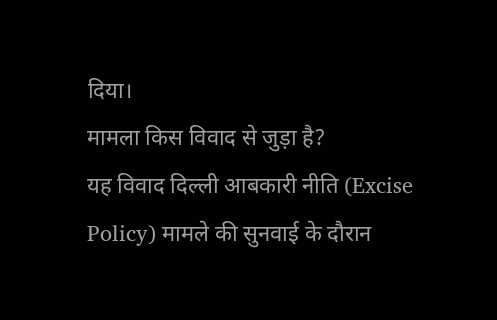दिया।
मामला किस विवाद से जुड़ा है?
यह विवाद दिल्ली आबकारी नीति (Excise Policy) मामले की सुनवाई के दौरान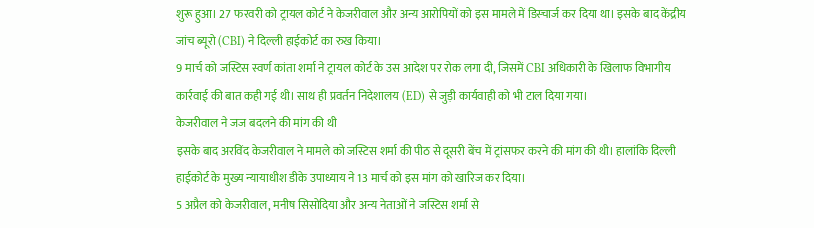शुरू हुआ। 27 फरवरी को ट्रायल कोर्ट ने केजरीवाल और अन्य आरोपियों को इस मामले में डिस्चार्ज कर दिया था। इसके बाद केंद्रीय जांच ब्यूरो (CBI) ने दिल्ली हाईकोर्ट का रुख किया।
9 मार्च को जस्टिस स्वर्ण कांता शर्मा ने ट्रायल कोर्ट के उस आदेश पर रोक लगा दी, जिसमें CBI अधिकारी के खिलाफ विभागीय कार्रवाई की बात कही गई थी। साथ ही प्रवर्तन निदेशालय (ED) से जुड़ी कार्यवाही को भी टाल दिया गया।
केजरीवाल ने जज बदलने की मांग की थी
इसके बाद अरविंद केजरीवाल ने मामले को जस्टिस शर्मा की पीठ से दूसरी बेंच में ट्रांसफर करने की मांग की थी। हालांकि दिल्ली हाईकोर्ट के मुख्य न्यायाधीश डीके उपाध्याय ने 13 मार्च को इस मांग को खारिज कर दिया।
5 अप्रैल को केजरीवाल, मनीष सिसोदिया और अन्य नेताओं ने जस्टिस शर्मा से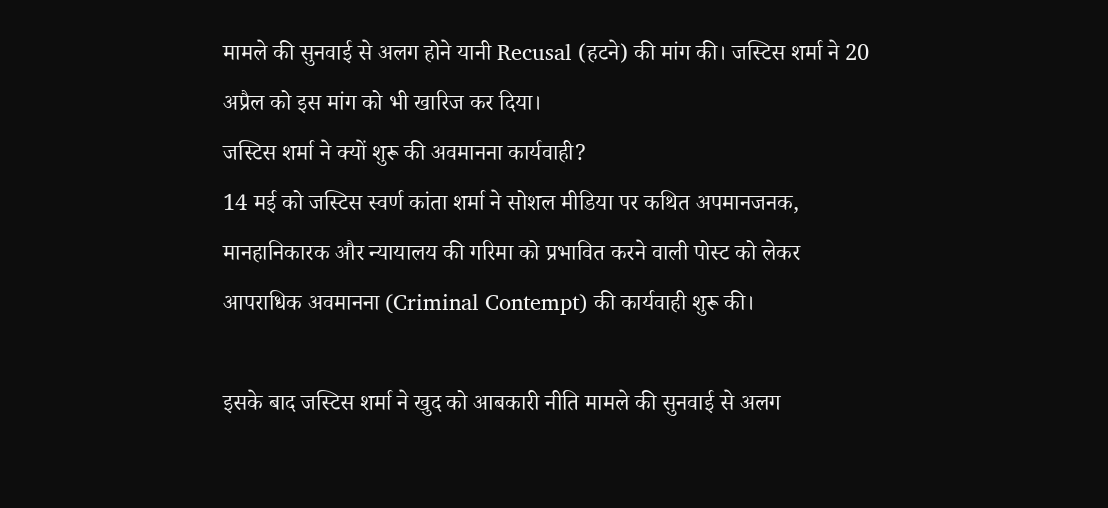मामले की सुनवाई से अलग होने यानी Recusal (हटने) की मांग की। जस्टिस शर्मा ने 20 अप्रैल को इस मांग को भी खारिज कर दिया।
जस्टिस शर्मा ने क्यों शुरू की अवमानना कार्यवाही?
14 मई को जस्टिस स्वर्ण कांता शर्मा ने सोशल मीडिया पर कथित अपमानजनक, मानहानिकारक और न्यायालय की गरिमा को प्रभावित करने वाली पोस्ट को लेकर आपराधिक अवमानना (Criminal Contempt) की कार्यवाही शुरू की।

इसके बाद जस्टिस शर्मा ने खुद को आबकारी नीति मामले की सुनवाई से अलग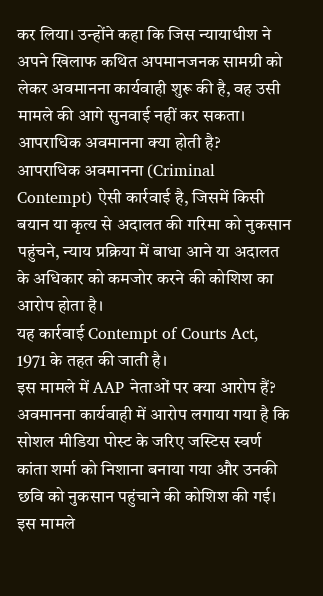कर लिया। उन्होंने कहा कि जिस न्यायाधीश ने अपने खिलाफ कथित अपमानजनक सामग्री को लेकर अवमानना कार्यवाही शुरू की है, वह उसी मामले की आगे सुनवाई नहीं कर सकता।
आपराधिक अवमानना क्या होती है?
आपराधिक अवमानना (Criminal Contempt) ऐसी कार्रवाई है, जिसमें किसी बयान या कृत्य से अदालत की गरिमा को नुकसान पहुंचने, न्याय प्रक्रिया में बाधा आने या अदालत के अधिकार को कमजोर करने की कोशिश का आरोप होता है।
यह कार्रवाई Contempt of Courts Act, 1971 के तहत की जाती है।
इस मामले में AAP नेताओं पर क्या आरोप हैं?
अवमानना कार्यवाही में आरोप लगाया गया है कि सोशल मीडिया पोस्ट के जरिए जस्टिस स्वर्ण कांता शर्मा को निशाना बनाया गया और उनकी छवि को नुकसान पहुंचाने की कोशिश की गई।
इस मामले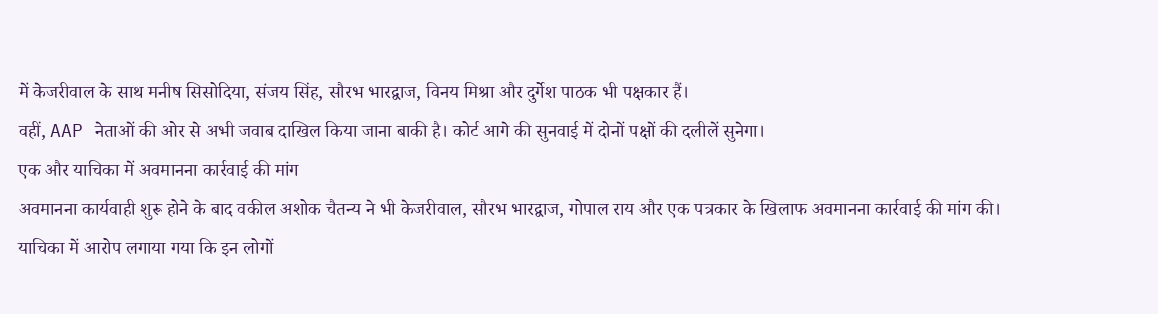में केजरीवाल के साथ मनीष सिसोदिया, संजय सिंह, सौरभ भारद्वाज, विनय मिश्रा और दुर्गेश पाठक भी पक्षकार हैं।
वहीं, AAP नेताओं की ओर से अभी जवाब दाखिल किया जाना बाकी है। कोर्ट आगे की सुनवाई में दोनों पक्षों की दलीलें सुनेगा।
एक और याचिका में अवमानना कार्रवाई की मांग
अवमानना कार्यवाही शुरू होने के बाद वकील अशोक चैतन्य ने भी केजरीवाल, सौरभ भारद्वाज, गोपाल राय और एक पत्रकार के खिलाफ अवमानना कार्रवाई की मांग की।
याचिका में आरोप लगाया गया कि इन लोगों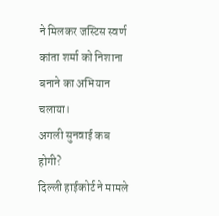ने मिलकर जस्टिस स्वर्ण कांता शर्मा को निशाना बनाने का अभियान चलाया।
अगली सुनवाई कब होगी?
दिल्ली हाईकोर्ट ने मामले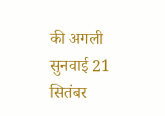की अगली सुनवाई 21 सितंबर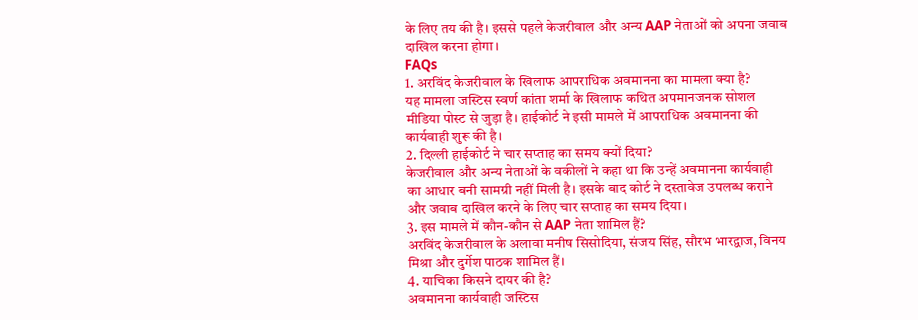के लिए तय की है। इससे पहले केजरीवाल और अन्य AAP नेताओं को अपना जवाब दाखिल करना होगा।
FAQs
1. अरविंद केजरीवाल के खिलाफ आपराधिक अवमानना का मामला क्या है?
यह मामला जस्टिस स्वर्ण कांता शर्मा के खिलाफ कथित अपमानजनक सोशल मीडिया पोस्ट से जुड़ा है। हाईकोर्ट ने इसी मामले में आपराधिक अवमानना की कार्यवाही शुरू की है।
2. दिल्ली हाईकोर्ट ने चार सप्ताह का समय क्यों दिया?
केजरीवाल और अन्य नेताओं के वकीलों ने कहा था कि उन्हें अवमानना कार्यवाही का आधार बनी सामग्री नहीं मिली है। इसके बाद कोर्ट ने दस्तावेज उपलब्ध कराने और जवाब दाखिल करने के लिए चार सप्ताह का समय दिया।
3. इस मामले में कौन-कौन से AAP नेता शामिल हैं?
अरविंद केजरीवाल के अलावा मनीष सिसोदिया, संजय सिंह, सौरभ भारद्वाज, विनय मिश्रा और दुर्गेश पाठक शामिल हैं।
4. याचिका किसने दायर की है?
अवमानना कार्यवाही जस्टिस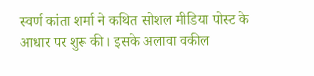स्वर्ण कांता शर्मा ने कथित सोशल मीडिया पोस्ट के आधार पर शुरू की। इसके अलावा वकील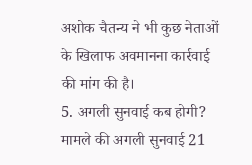अशोक चैतन्य ने भी कुछ नेताओं के खिलाफ अवमानना कार्रवाई की मांग की है।
5. अगली सुनवाई कब होगी?
मामले की अगली सुनवाई 21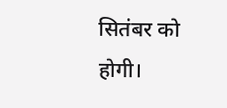सितंबर को होगी।